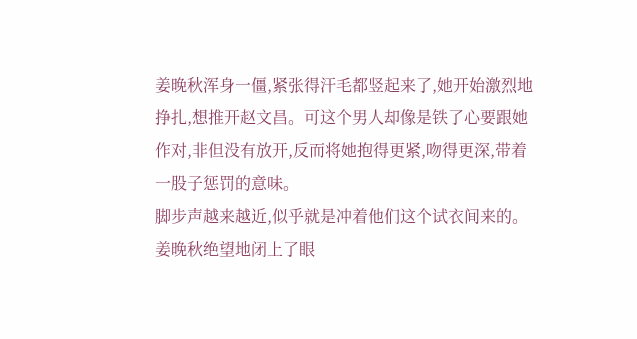姜晚秋浑身一僵,紧张得汗毛都竖起来了,她开始激烈地挣扎,想推开赵文昌。可这个男人却像是铁了心要跟她作对,非但没有放开,反而将她抱得更紧,吻得更深,带着一股子惩罚的意味。
脚步声越来越近,似乎就是冲着他们这个试衣间来的。
姜晚秋绝望地闭上了眼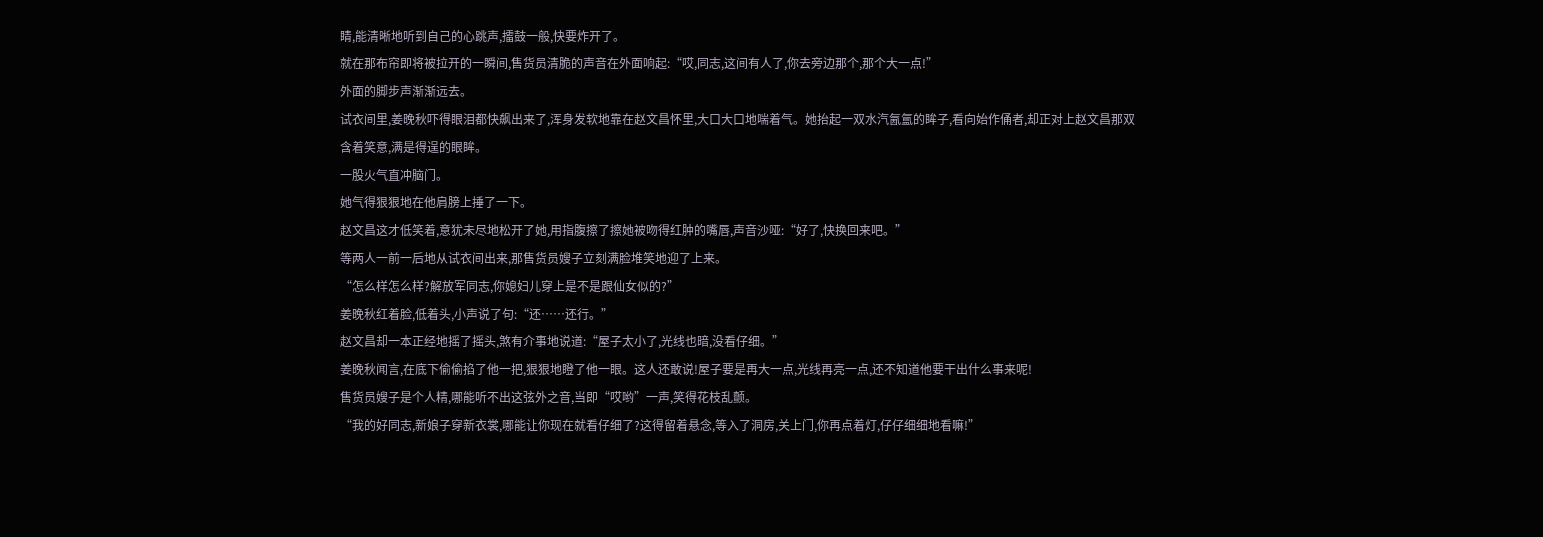睛,能清晰地听到自己的心跳声,擂鼓一般,快要炸开了。
就在那布帘即将被拉开的一瞬间,售货员清脆的声音在外面响起:“哎,同志,这间有人了,你去旁边那个,那个大一点!”
外面的脚步声渐渐远去。
试衣间里,姜晚秋吓得眼泪都快飙出来了,浑身发软地靠在赵文昌怀里,大口大口地喘着气。她抬起一双水汽氤氲的眸子,看向始作俑者,却正对上赵文昌那双含着笑意,满是得逞的眼眸。
一股火气直冲脑门。
她气得狠狠地在他肩膀上捶了一下。
赵文昌这才低笑着,意犹未尽地松开了她,用指腹擦了擦她被吻得红肿的嘴唇,声音沙哑:“好了,快换回来吧。”
等两人一前一后地从试衣间出来,那售货员嫂子立刻满脸堆笑地迎了上来。
“怎么样怎么样?解放军同志,你媳妇儿穿上是不是跟仙女似的?”
姜晚秋红着脸,低着头,小声说了句:“还……还行。”
赵文昌却一本正经地摇了摇头,煞有介事地说道:“屋子太小了,光线也暗,没看仔细。”
姜晚秋闻言,在底下偷偷掐了他一把,狠狠地瞪了他一眼。这人还敢说!屋子要是再大一点,光线再亮一点,还不知道他要干出什么事来呢!
售货员嫂子是个人精,哪能听不出这弦外之音,当即“哎哟”一声,笑得花枝乱颤。
“我的好同志,新娘子穿新衣裳,哪能让你现在就看仔细了?这得留着悬念,等入了洞房,关上门,你再点着灯,仔仔细细地看嘛!”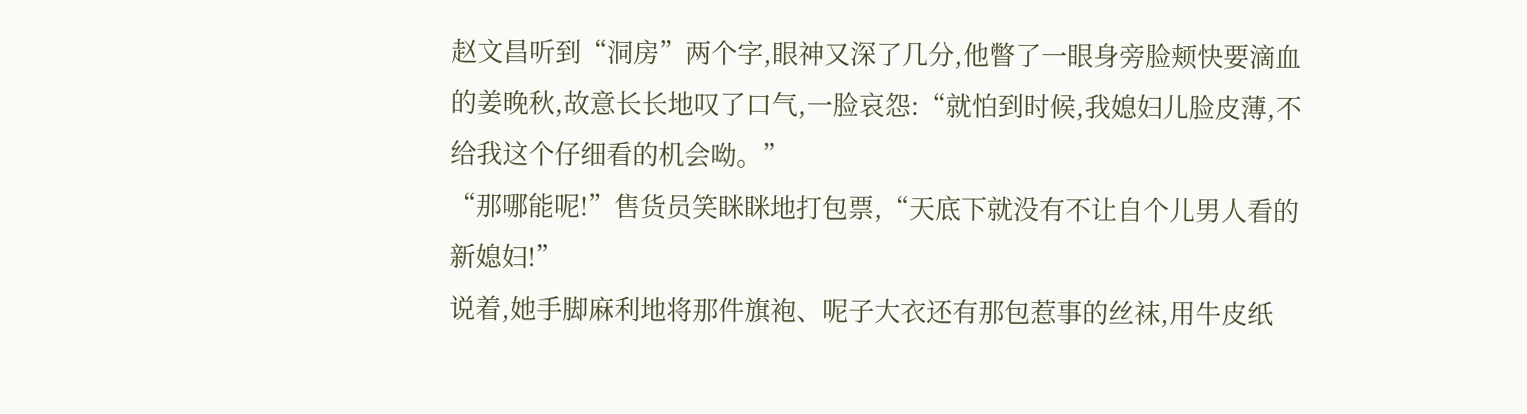赵文昌听到“洞房”两个字,眼神又深了几分,他瞥了一眼身旁脸颊快要滴血的姜晚秋,故意长长地叹了口气,一脸哀怨:“就怕到时候,我媳妇儿脸皮薄,不给我这个仔细看的机会呦。”
“那哪能呢!”售货员笑眯眯地打包票,“天底下就没有不让自个儿男人看的新媳妇!”
说着,她手脚麻利地将那件旗袍、呢子大衣还有那包惹事的丝袜,用牛皮纸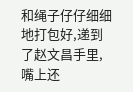和绳子仔仔细细地打包好,递到了赵文昌手里,嘴上还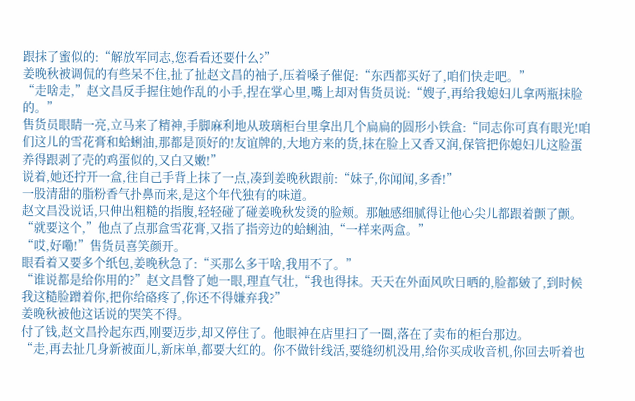跟抹了蜜似的:“解放军同志,您看看还要什么?”
姜晚秋被调侃的有些呆不住,扯了扯赵文昌的袖子,压着嗓子催促:“东西都买好了,咱们快走吧。”
“走啥走,”赵文昌反手握住她作乱的小手,捏在掌心里,嘴上却对售货员说:“嫂子,再给我媳妇儿拿两瓶抹脸的。”
售货员眼睛一亮,立马来了精神,手脚麻利地从玻璃柜台里拿出几个扁扁的圆形小铁盒:“同志你可真有眼光!咱们这儿的雪花膏和蛤蜊油,那都是顶好的!友谊牌的,大地方来的货,抹在脸上又香又润,保管把你媳妇儿这脸蛋养得跟剥了壳的鸡蛋似的,又白又嫩!”
说着,她还拧开一盒,往自己手背上抹了一点,凑到姜晚秋跟前:“妹子,你闻闻,多香!”
一股清甜的脂粉香气扑鼻而来,是这个年代独有的味道。
赵文昌没说话,只伸出粗糙的指腹,轻轻碰了碰姜晚秋发烫的脸颊。那触感细腻得让他心尖儿都跟着颤了颤。
“就要这个,”他点了点那盒雪花膏,又指了指旁边的蛤蜊油,“一样来两盒。”
“哎,好嘞!”售货员喜笑颜开。
眼看着又要多个纸包,姜晚秋急了:“买那么多干啥,我用不了。”
“谁说都是给你用的?”赵文昌瞥了她一眼,理直气壮,“我也得抹。天天在外面风吹日晒的,脸都皴了,到时候我这糙脸蹭着你,把你给硌疼了,你还不得嫌弃我?”
姜晚秋被他这话说的哭笑不得。
付了钱,赵文昌拎起东西,刚要迈步,却又停住了。他眼神在店里扫了一圈,落在了卖布的柜台那边。
“走,再去扯几身新被面儿,新床单,都要大红的。你不做针线活,要缝纫机没用,给你买成收音机,你回去听着也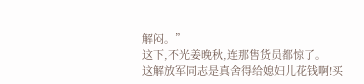解闷。”
这下,不光姜晚秋,连那售货员都惊了。
这解放军同志是真舍得给媳妇儿花钱啊!买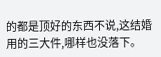的都是顶好的东西不说,这结婚用的三大件,哪样也没落下。